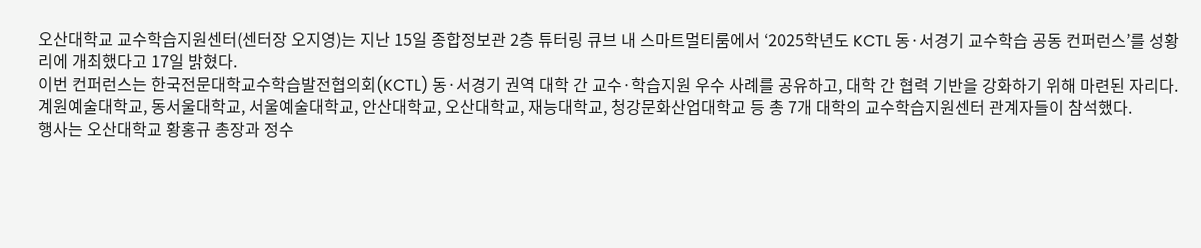오산대학교 교수학습지원센터(센터장 오지영)는 지난 15일 종합정보관 2층 튜터링 큐브 내 스마트멀티룸에서 ‘2025학년도 KCTL 동·서경기 교수학습 공동 컨퍼런스’를 성황리에 개최했다고 17일 밝혔다.
이번 컨퍼런스는 한국전문대학교수학습발전협의회(KCTL) 동·서경기 권역 대학 간 교수·학습지원 우수 사례를 공유하고, 대학 간 협력 기반을 강화하기 위해 마련된 자리다.
계원예술대학교, 동서울대학교, 서울예술대학교, 안산대학교, 오산대학교, 재능대학교, 청강문화산업대학교 등 총 7개 대학의 교수학습지원센터 관계자들이 참석했다.
행사는 오산대학교 황홍규 총장과 정수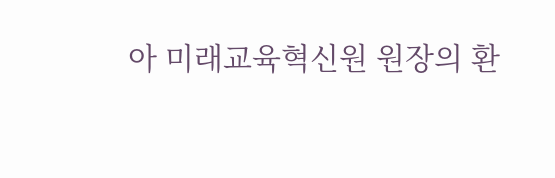아 미래교육혁신원 원장의 환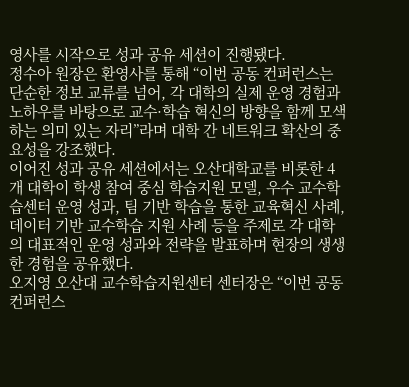영사를 시작으로 성과 공유 세션이 진행됐다.
정수아 원장은 환영사를 통해 “이번 공동 컨퍼런스는 단순한 정보 교류를 넘어, 각 대학의 실제 운영 경험과 노하우를 바탕으로 교수·학습 혁신의 방향을 함께 모색하는 의미 있는 자리”라며 대학 간 네트워크 확산의 중요성을 강조했다.
이어진 성과 공유 세션에서는 오산대학교를 비롯한 4개 대학이 학생 참여 중심 학습지원 모델, 우수 교수학습센터 운영 성과, 팀 기반 학습을 통한 교육혁신 사례, 데이터 기반 교수학습 지원 사례 등을 주제로 각 대학의 대표적인 운영 성과와 전략을 발표하며 현장의 생생한 경험을 공유했다.
오지영 오산대 교수학습지원센터 센터장은 “이번 공동 컨퍼런스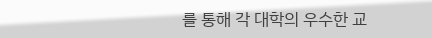를 통해 각 대학의 우수한 교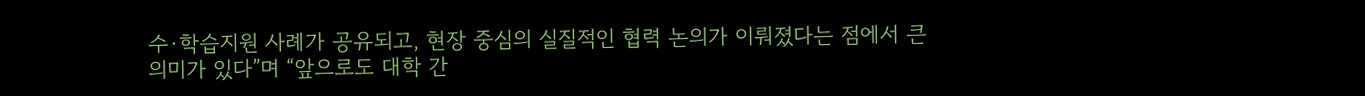수·학습지원 사례가 공유되고, 현장 중심의 실질적인 협력 논의가 이뤄졌다는 점에서 큰 의미가 있다”며 “앞으로도 대학 간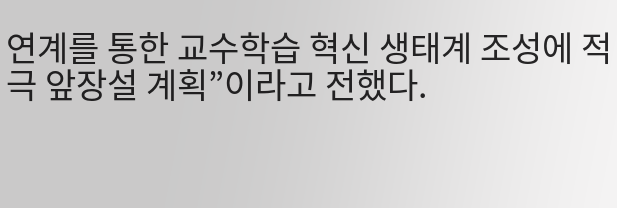연계를 통한 교수학습 혁신 생태계 조성에 적극 앞장설 계획”이라고 전했다.